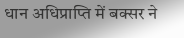धान अधिप्राप्ति में बक्सर ने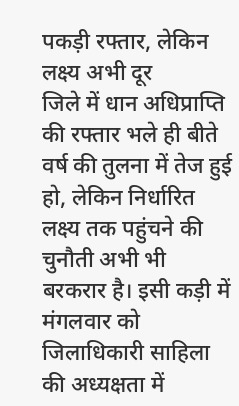पकड़ी रफ्तार, लेकिन लक्ष्य अभी दूर
जिले में धान अधिप्राप्ति की रफ्तार भले ही बीते वर्ष की तुलना में तेज हुई हो, लेकिन निर्धारित लक्ष्य तक पहुंचने की चुनौती अभी भी बरकरार है। इसी कड़ी में मंगलवार को जिलाधिकारी साहिला की अध्यक्षता में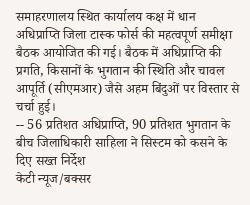समाहरणालय स्थित कार्यालय कक्ष में धान अधिप्राप्ति जिला टास्क फोर्स की महत्वपूर्ण समीक्षा बैठक आयोजित की गई। बैठक में अधिप्राप्ति की प्रगति, किसानों के भुगतान की स्थिति और चावल आपूर्ति (सीएमआर) जैसे अहम बिंदुओं पर विस्तार से चर्चा हुई।
-- 56 प्रतिशत अधिप्राप्ति, 90 प्रतिशत भुगतान के बीच जिलाधिकारी साहिला ने सिस्टम को कसने के दिए सख्त निर्देश
केटी न्यूज/बक्सर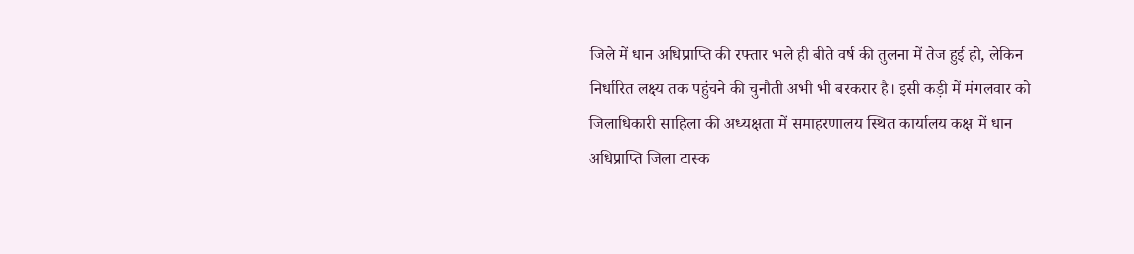जिले में धान अधिप्राप्ति की रफ्तार भले ही बीते वर्ष की तुलना में तेज हुई हो, लेकिन निर्धारित लक्ष्य तक पहुंचने की चुनौती अभी भी बरकरार है। इसी कड़ी में मंगलवार को जिलाधिकारी साहिला की अध्यक्षता में समाहरणालय स्थित कार्यालय कक्ष में धान अधिप्राप्ति जिला टास्क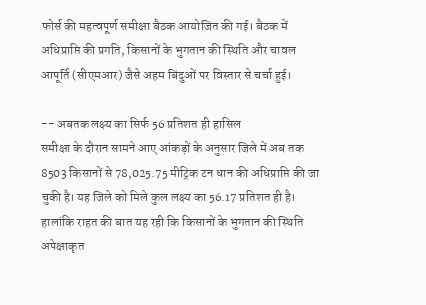फोर्स की महत्वपूर्ण समीक्षा बैठक आयोजित की गई। बैठक में अधिप्राप्ति की प्रगति, किसानों के भुगतान की स्थिति और चावल आपूर्ति (सीएमआर) जैसे अहम बिंदुओं पर विस्तार से चर्चा हुई।

-- अबतक लक्ष्य का सिर्फ 56 प्रतिशत ही हासिल
समीक्षा के दौरान सामने आए आंकड़ों के अनुसार जिले में अब तक 8503 किसानों से 78,025.75 मीट्रिक टन धान की अधिप्राप्ति की जा चुकी है। यह जिले को मिले कुल लक्ष्य का 56.17 प्रतिशत ही है। हालांकि राहत की बात यह रही कि किसानों के भुगतान की स्थिति अपेक्षाकृत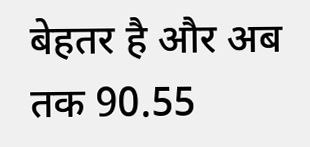बेहतर है और अब तक 90.55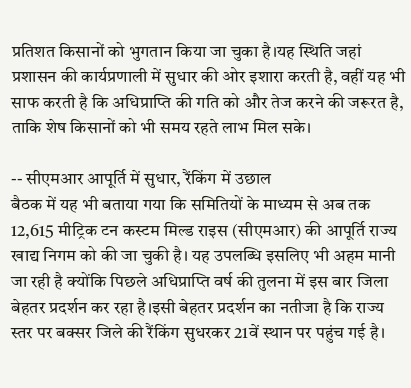प्रतिशत किसानों को भुगतान किया जा चुका है।यह स्थिति जहां प्रशासन की कार्यप्रणाली में सुधार की ओर इशारा करती है, वहीं यह भी साफ करती है कि अधिप्राप्ति की गति को और तेज करने की जरूरत है, ताकि शेष किसानों को भी समय रहते लाभ मिल सके।

-- सीएमआर आपूर्ति में सुधार, रैंकिंग में उछाल
बैठक में यह भी बताया गया कि समितियों के माध्यम से अब तक 12,615 मीट्रिक टन कस्टम मिल्ड राइस (सीएमआर) की आपूर्ति राज्य खाद्य निगम को की जा चुकी है। यह उपलब्धि इसलिए भी अहम मानी जा रही है क्योंकि पिछले अधिप्राप्ति वर्ष की तुलना में इस बार जिला बेहतर प्रदर्शन कर रहा है।इसी बेहतर प्रदर्शन का नतीजा है कि राज्य स्तर पर बक्सर जिले की रैंकिंग सुधरकर 21वें स्थान पर पहुंच गई है।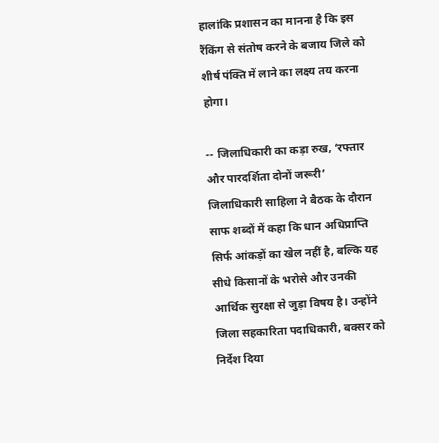हालांकि प्रशासन का मानना है कि इस रैंकिंग से संतोष करने के बजाय जिले को शीर्ष पंक्ति में लाने का लक्ष्य तय करना होगा।

-- जिलाधिकारी का कड़ा रुख, ‘रफ्तार और पारदर्शिता दोनों जरूरी’
जिलाधिकारी साहिला ने बैठक के दौरान साफ शब्दों में कहा कि धान अधिप्राप्ति सिर्फ आंकड़ों का खेल नहीं है, बल्कि यह सीधे किसानों के भरोसे और उनकी आर्थिक सुरक्षा से जुड़ा विषय है। उन्होंने जिला सहकारिता पदाधिकारी, बक्सर को निर्देश दिया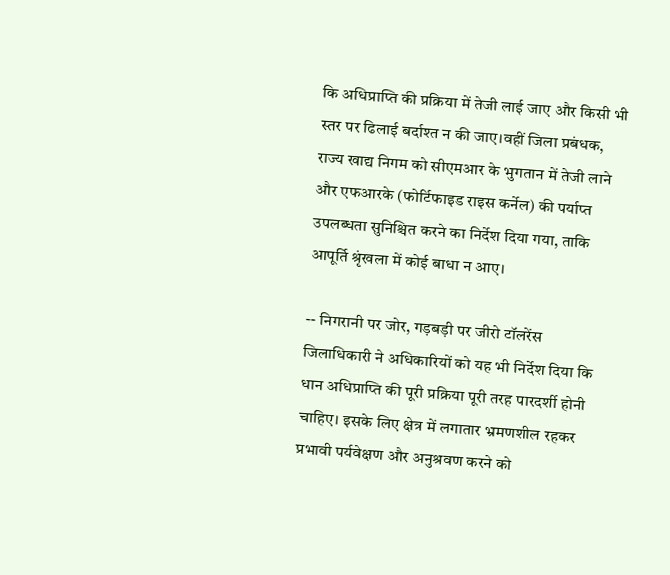कि अधिप्राप्ति की प्रक्रिया में तेजी लाई जाए और किसी भी स्तर पर ढिलाई बर्दाश्त न की जाए।वहीं जिला प्रबंधक, राज्य खाद्य निगम को सीएमआर के भुगतान में तेजी लाने और एफआरके (फोर्टिफाइड राइस कर्नेल) की पर्याप्त उपलब्धता सुनिश्चित करने का निर्देश दिया गया, ताकि आपूर्ति श्रृंखला में कोई बाधा न आए।

-- निगरानी पर जोर, गड़बड़ी पर जीरो टॉलरेंस
जिलाधिकारी ने अधिकारियों को यह भी निर्देश दिया कि धान अधिप्राप्ति की पूरी प्रक्रिया पूरी तरह पारदर्शी होनी चाहिए। इसके लिए क्षेत्र में लगातार भ्रमणशील रहकर प्रभावी पर्यवेक्षण और अनुश्रवण करने को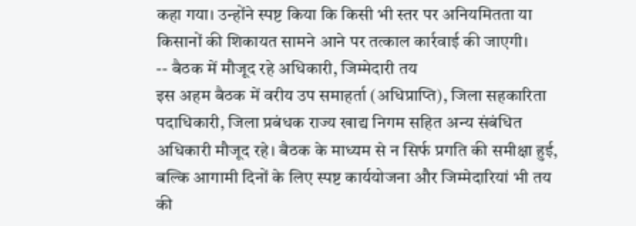कहा गया। उन्होंने स्पष्ट किया कि किसी भी स्तर पर अनियमितता या किसानों की शिकायत सामने आने पर तत्काल कार्रवाई की जाएगी।
-- बैठक में मौजूद रहे अधिकारी, जिम्मेदारी तय
इस अहम बैठक में वरीय उप समाहर्ता (अधिप्राप्ति), जिला सहकारिता पदाधिकारी, जिला प्रबंधक राज्य खाद्य निगम सहित अन्य संबंधित अधिकारी मौजूद रहे। बैठक के माध्यम से न सिर्फ प्रगति की समीक्षा हुई, बल्कि आगामी दिनों के लिए स्पष्ट कार्ययोजना और जिम्मेदारियां भी तय की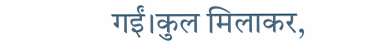गईं।कुल मिलाकर,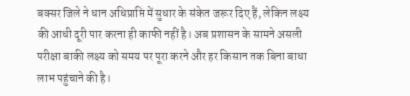बक्सर जिले ने धान अधिप्राप्ति में सुधार के संकेत जरूर दिए हैं, लेकिन लक्ष्य की आधी दूरी पार करना ही काफी नहीं है। अब प्रशासन के सामने असली परीक्षा बाकी लक्ष्य को समय पर पूरा करने और हर किसान तक बिना बाधा लाभ पहुंचाने की है।